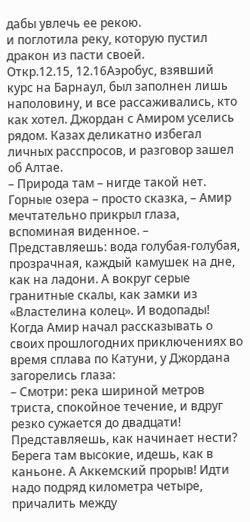дабы увлечь ее рекою.
и поглотила реку, которую пустил дракон из пасти своей.
Откр.12.15, 12.16Аэробус, взявший курс на Барнаул, был заполнен лишь наполовину, и все рассаживались, кто как хотел. Джордан с Амиром уселись рядом. Казах деликатно избегал личных расспросов, и разговор зашел об Алтае.
– Природа там – нигде такой нет. Горные озера – просто сказка, – Амир мечтательно прикрыл глаза, вспоминая виденное. – Представляешь: вода голубая-голубая, прозрачная, каждый камушек на дне, как на ладони. А вокруг серые гранитные скалы, как замки из «Властелина колец». И водопады!
Когда Амир начал рассказывать о своих прошлогодних приключениях во время сплава по Катуни, у Джордана загорелись глаза:
– Смотри: река шириной метров триста, спокойное течение, и вдруг резко сужается до двадцати! Представляешь, как начинает нести? Берега там высокие, идешь, как в каньоне. А Аккемский прорыв! Идти надо подряд километра четыре, причалить между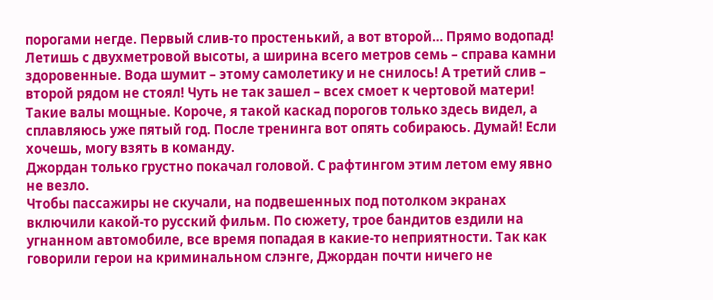порогами негде. Первый слив-то простенький, а вот второй… Прямо водопад! Летишь с двухметровой высоты, а ширина всего метров семь – справа камни здоровенные. Вода шумит – этому самолетику и не снилось! А третий слив – второй рядом не стоял! Чуть не так зашел – всех смоет к чертовой матери! Такие валы мощные. Короче, я такой каскад порогов только здесь видел, а сплавляюсь уже пятый год. После тренинга вот опять собираюсь. Думай! Если хочешь, могу взять в команду.
Джордан только грустно покачал головой. С рафтингом этим летом ему явно не везло.
Чтобы пассажиры не скучали, на подвешенных под потолком экранах включили какой-то русский фильм. По сюжету, трое бандитов ездили на угнанном автомобиле, все время попадая в какие-то неприятности. Так как говорили герои на криминальном слэнге, Джордан почти ничего не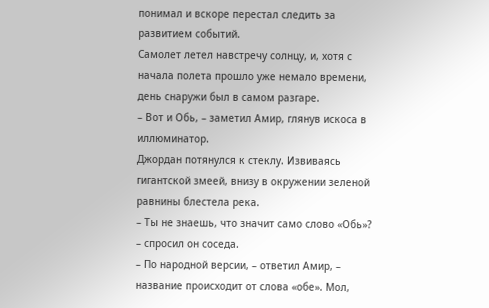понимал и вскоре перестал следить за развитием событий.
Самолет летел навстречу солнцу, и, хотя с начала полета прошло уже немало времени, день снаружи был в самом разгаре.
– Вот и Обь, – заметил Амир, глянув искоса в иллюминатор.
Джордан потянулся к стеклу. Извиваясь гигантской змеей, внизу в окружении зеленой равнины блестела река.
– Ты не знаешь, что значит само слово «Обь»? – спросил он соседа.
– По народной версии, – ответил Амир, – название происходит от слова «обе». Мол,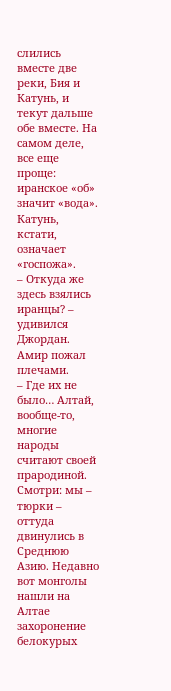слились вместе две реки, Бия и Катунь, и текут дальше обе вместе. На самом деле, все еще проще: иранское «об» значит «вода». Катунь, кстати, означает «госпожа».
– Откуда же здесь взялись иранцы? – удивился Джордан.
Амир пожал плечами.
– Где их не было… Алтай, вообще-то, многие народы считают своей прародиной. Смотри: мы – тюрки – оттуда двинулись в Среднюю Азию. Недавно вот монголы нашли на Алтае захоронение белокурых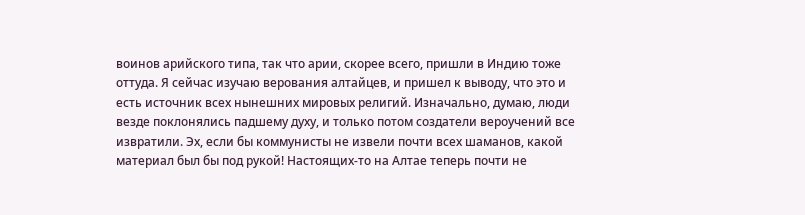воинов арийского типа, так что арии, скорее всего, пришли в Индию тоже оттуда. Я сейчас изучаю верования алтайцев, и пришел к выводу, что это и есть источник всех нынешних мировых религий. Изначально, думаю, люди везде поклонялись падшему духу, и только потом создатели вероучений все извратили. Эх, если бы коммунисты не извели почти всех шаманов, какой материал был бы под рукой! Настоящих-то на Алтае теперь почти не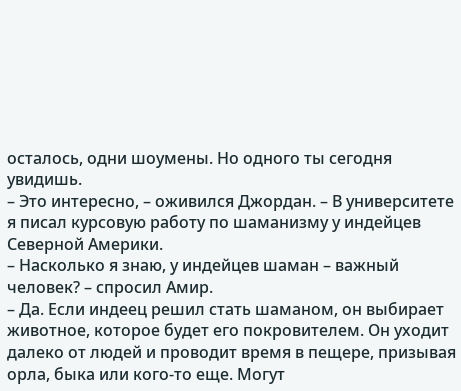осталось, одни шоумены. Но одного ты сегодня увидишь.
– Это интересно, – оживился Джордан. – В университете я писал курсовую работу по шаманизму у индейцев Северной Америки.
– Насколько я знаю, у индейцев шаман – важный человек? – спросил Амир.
– Да. Если индеец решил стать шаманом, он выбирает животное, которое будет его покровителем. Он уходит далеко от людей и проводит время в пещере, призывая орла, быка или кого-то еще. Могут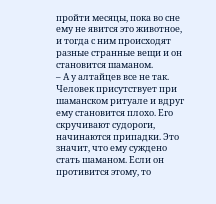пройти месяцы, пока во сне ему не явится это животное, и тогда с ним происходят разные странные вещи и он становится шаманом.
– А у алтайцев все не так. Человек присутствует при шаманском ритуале и вдруг ему становится плохо. Его скручивают судороги, начинаются припадки. Это значит, что ему суждено стать шаманом. Если он противится этому, то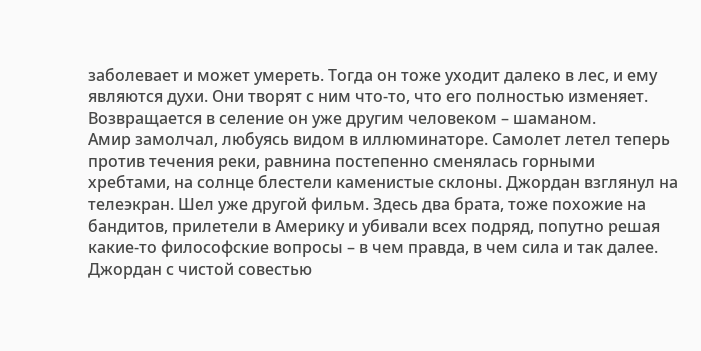заболевает и может умереть. Тогда он тоже уходит далеко в лес, и ему являются духи. Они творят с ним что-то, что его полностью изменяет. Возвращается в селение он уже другим человеком – шаманом.
Амир замолчал, любуясь видом в иллюминаторе. Самолет летел теперь против течения реки, равнина постепенно сменялась горными хребтами, на солнце блестели каменистые склоны. Джордан взглянул на телеэкран. Шел уже другой фильм. Здесь два брата, тоже похожие на бандитов, прилетели в Америку и убивали всех подряд, попутно решая какие-то философские вопросы – в чем правда, в чем сила и так далее. Джордан с чистой совестью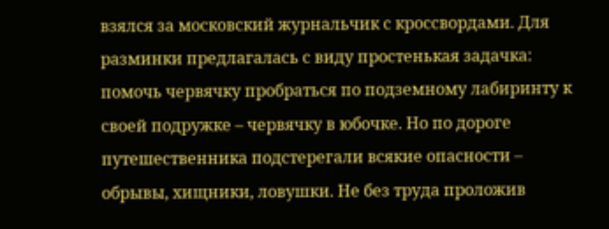взялся за московский журнальчик с кроссвордами. Для разминки предлагалась с виду простенькая задачка: помочь червячку пробраться по подземному лабиринту к своей подружке – червячку в юбочке. Но по дороге путешественника подстерегали всякие опасности – обрывы, хищники, ловушки. Не без труда проложив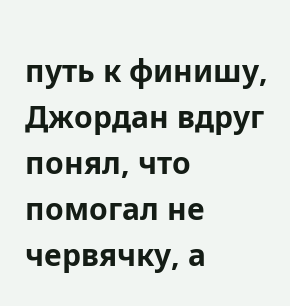путь к финишу, Джордан вдруг понял, что помогал не червячку, а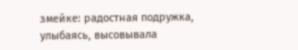змейке: радостная подружка, улыбаясь, высовывала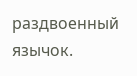раздвоенный язычок.